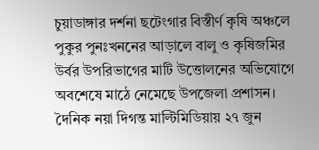চুয়াডাঙ্গার দর্শনা ছটেংগার বিস্তীর্ণ কৃষি অঞ্চলে পুকুর পুনঃখননের আড়ালে বালু ও কৃষিজমির উর্বর উপরিভাগের মাটি উত্তোলনের অভিযোগে অবশেষে মাঠে নেমেছে উপজেলা প্রশাসন।
দৈনিক নয়া দিগন্ত মাল্টিমিডিয়ায় ২৭ জুন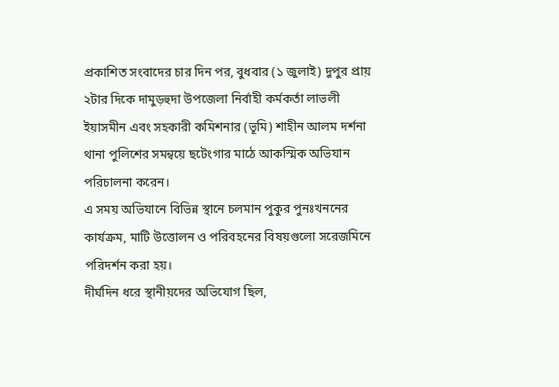প্রকাশিত সংবাদের চার দিন পর, বুধবার (১ জুলাই) দুপুর প্রায় ২টার দিকে দামুড়হুদা উপজেলা নির্বাহী কর্মকর্তা লাভলী ইয়াসমীন এবং সহকারী কমিশনার (ভূমি) শাহীন আলম দর্শনা থানা পুলিশের সমন্বয়ে ছটেংগার মাঠে আকস্মিক অভিযান পরিচালনা করেন।
এ সময় অভিযানে বিভিন্ন স্থানে চলমান পুকুর পুনঃখননের কার্যক্রম, মাটি উত্তোলন ও পরিবহনের বিষয়গুলো সরেজমিনে পরিদর্শন করা হয়।
দীর্ঘদিন ধরে স্থানীয়দের অভিযোগ ছিল,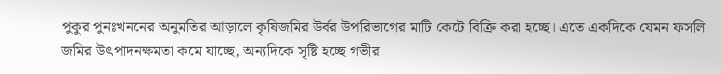পুকুর পুনঃখননের অনুমতির আড়ালে কৃষিজমির উর্বর উপরিভাগের মাটি কেটে বিক্রি করা হচ্ছে। এতে একদিকে যেমন ফসলি জমির উৎপাদনক্ষমতা কমে যাচ্ছে, অন্যদিকে সৃষ্টি হচ্ছে গভীর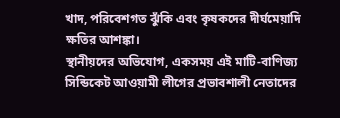খাদ, পরিবেশগত ঝুঁকি এবং কৃষকদের দীর্ঘমেয়াদি ক্ষতির আশঙ্কা।
স্থানীয়দের অভিযোগ, একসময় এই মাটি-বাণিজ্য সিন্ডিকেট আওয়ামী লীগের প্রভাবশালী নেতাদের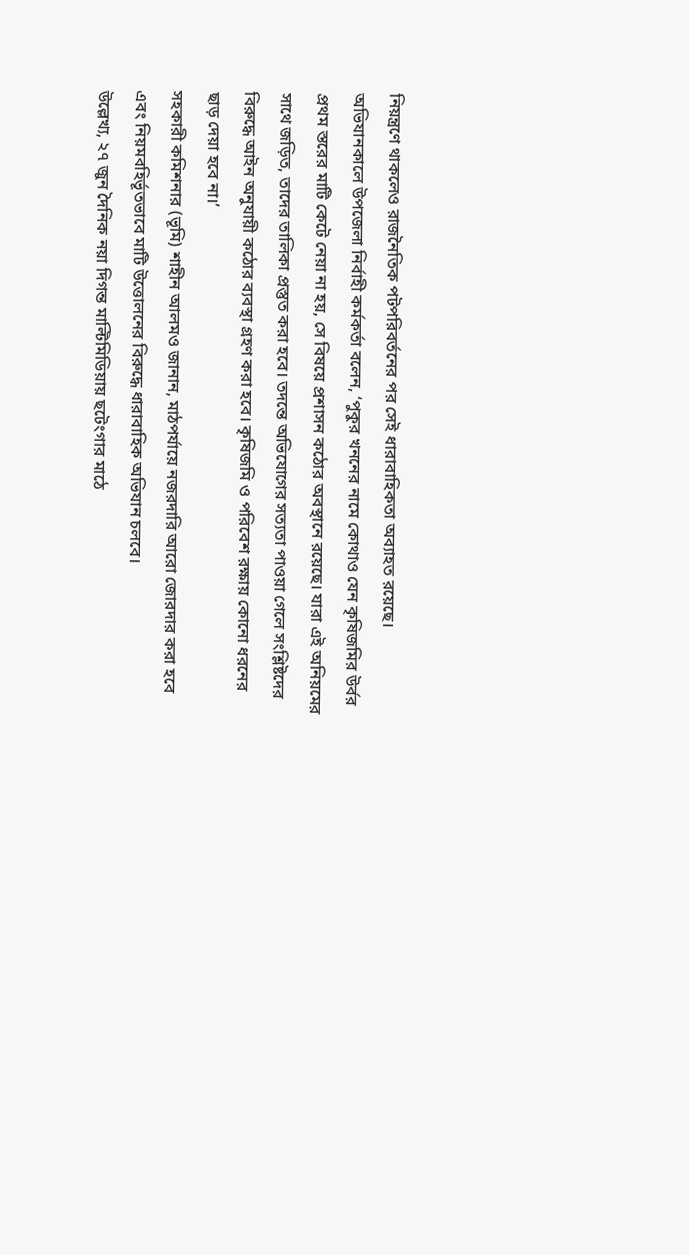নিয়ন্ত্রণে থাকলেও রাজনৈতিক পটপরিবর্তনের পর সেই ধারাবাহিকতা অব্যাহত রয়েছে।
অভিযানকালে উপজেলা নির্বাহী কর্মকর্তা বলেন, ‘পুকুর খননের নামে কোথাও যেন কৃষিজমির উর্বর প্রথম স্তরের মাটি কেটে নেয়া না হয়, সে বিষয়ে প্রশাসন কঠোর অবস্থানে রয়েছে। যারা এই অনিয়মের সাথে জড়িত, তাদের তালিকা প্রস্তুত করা হবে। তদন্তে অভিযোগের সত্যতা পাওয়া গেলে সংশ্লিষ্টদের বিরুদ্ধে আইন অনুযায়ী কঠোর ব্যবস্থা গ্রহণ করা হবে। কৃষিজমি ও পরিবেশ রক্ষায় কোনো ধরনের ছাড় দেয়া হবে না।’
সহকারী কমিশনার (ভূমি) শাহীন আলমও জানান, মাঠপর্যায়ে নজরদারি আরো জোরদার করা হবে এবং নিয়মবহির্ভূতভাবে মাটি উত্তোলনের বিরুদ্ধে ধারাবাহিক অভিযান চলবে।
উল্লেখ্য, ২৭ জুন দৈনিক নয়া দিগন্ত মাল্টিমিডিয়ায় ছটেংগার মাঠে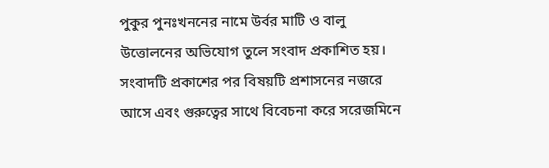পুকুর পুনঃখননের নামে উর্বর মাটি ও বালু উত্তোলনের অভিযোগ তুলে সংবাদ প্রকাশিত হয়। সংবাদটি প্রকাশের পর বিষয়টি প্রশাসনের নজরে আসে এবং গুরুত্বের সাথে বিবেচনা করে সরেজমিনে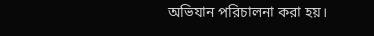অভিযান পরিচালনা করা হয়।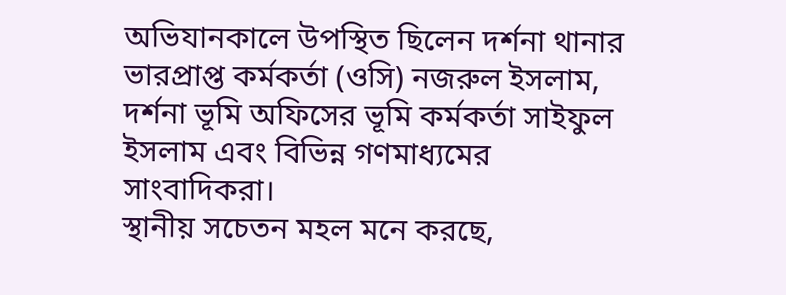অভিযানকালে উপস্থিত ছিলেন দর্শনা থানার ভারপ্রাপ্ত কর্মকর্তা (ওসি) নজরুল ইসলাম, দর্শনা ভূমি অফিসের ভূমি কর্মকর্তা সাইফুল ইসলাম এবং বিভিন্ন গণমাধ্যমের সাংবাদিকরা।
স্থানীয় সচেতন মহল মনে করছে,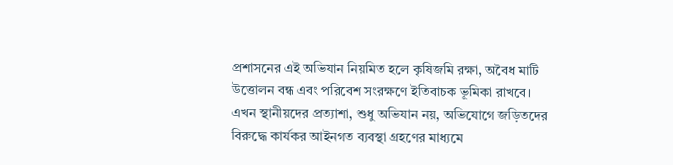প্রশাসনের এই অভিযান নিয়মিত হলে কৃষিজমি রক্ষা, অবৈধ মাটি উত্তোলন বন্ধ এবং পরিবেশ সংরক্ষণে ইতিবাচক ভূমিকা রাখবে। এখন স্থানীয়দের প্রত্যাশা, শুধু অভিযান নয়, অভিযোগে জড়িতদের বিরুদ্ধে কার্যকর আইনগত ব্যবস্থা গ্রহণের মাধ্যমে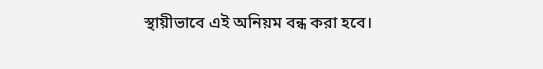স্থায়ীভাবে এই অনিয়ম বন্ধ করা হবে।